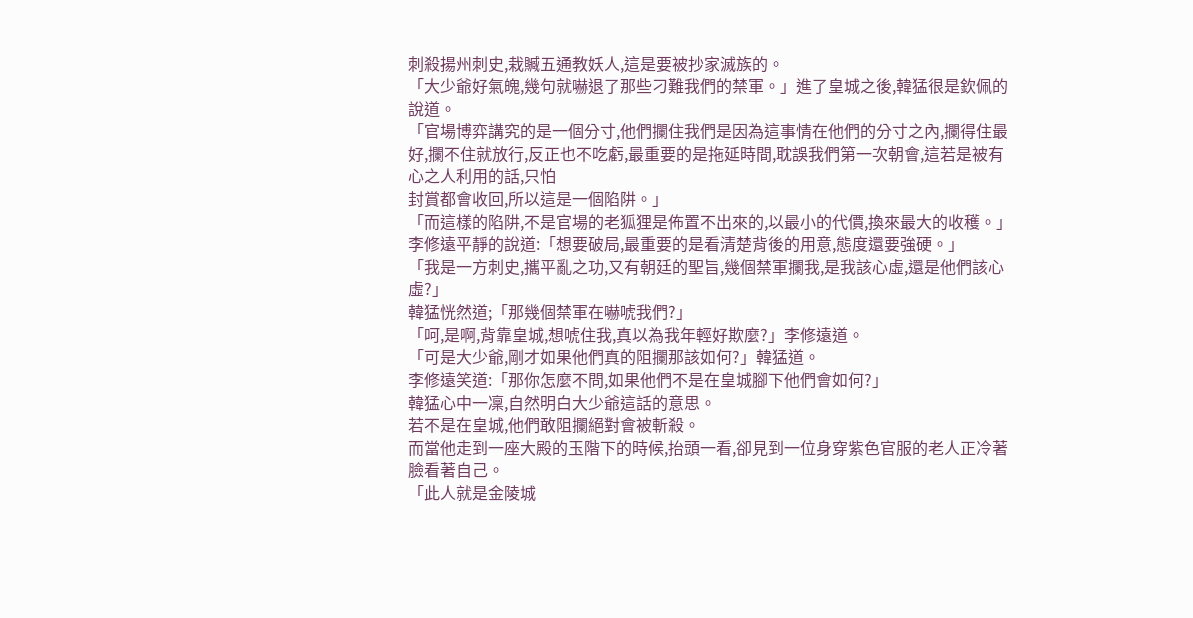刺殺揚州刺史,栽贓五通教妖人,這是要被抄家滅族的。
「大少爺好氣魄,幾句就嚇退了那些刁難我們的禁軍。」進了皇城之後,韓猛很是欽佩的說道。
「官場博弈講究的是一個分寸,他們攔住我們是因為這事情在他們的分寸之內,攔得住最好,攔不住就放行,反正也不吃虧,最重要的是拖延時間,耽誤我們第一次朝會,這若是被有心之人利用的話,只怕
封賞都會收回,所以這是一個陷阱。」
「而這樣的陷阱,不是官場的老狐狸是佈置不出來的,以最小的代價,換來最大的收穫。」
李修遠平靜的說道:「想要破局,最重要的是看清楚背後的用意,態度還要強硬。」
「我是一方刺史,攜平亂之功,又有朝廷的聖旨,幾個禁軍攔我,是我該心虛,還是他們該心虛?」
韓猛恍然道;「那幾個禁軍在嚇唬我們?」
「呵,是啊,背靠皇城,想唬住我,真以為我年輕好欺麼?」李修遠道。
「可是大少爺,剛才如果他們真的阻攔那該如何?」韓猛道。
李修遠笑道:「那你怎麼不問,如果他們不是在皇城腳下他們會如何?」
韓猛心中一凜,自然明白大少爺這話的意思。
若不是在皇城,他們敢阻攔絕對會被斬殺。
而當他走到一座大殿的玉階下的時候,抬頭一看,卻見到一位身穿紫色官服的老人正冷著臉看著自己。
「此人就是金陵城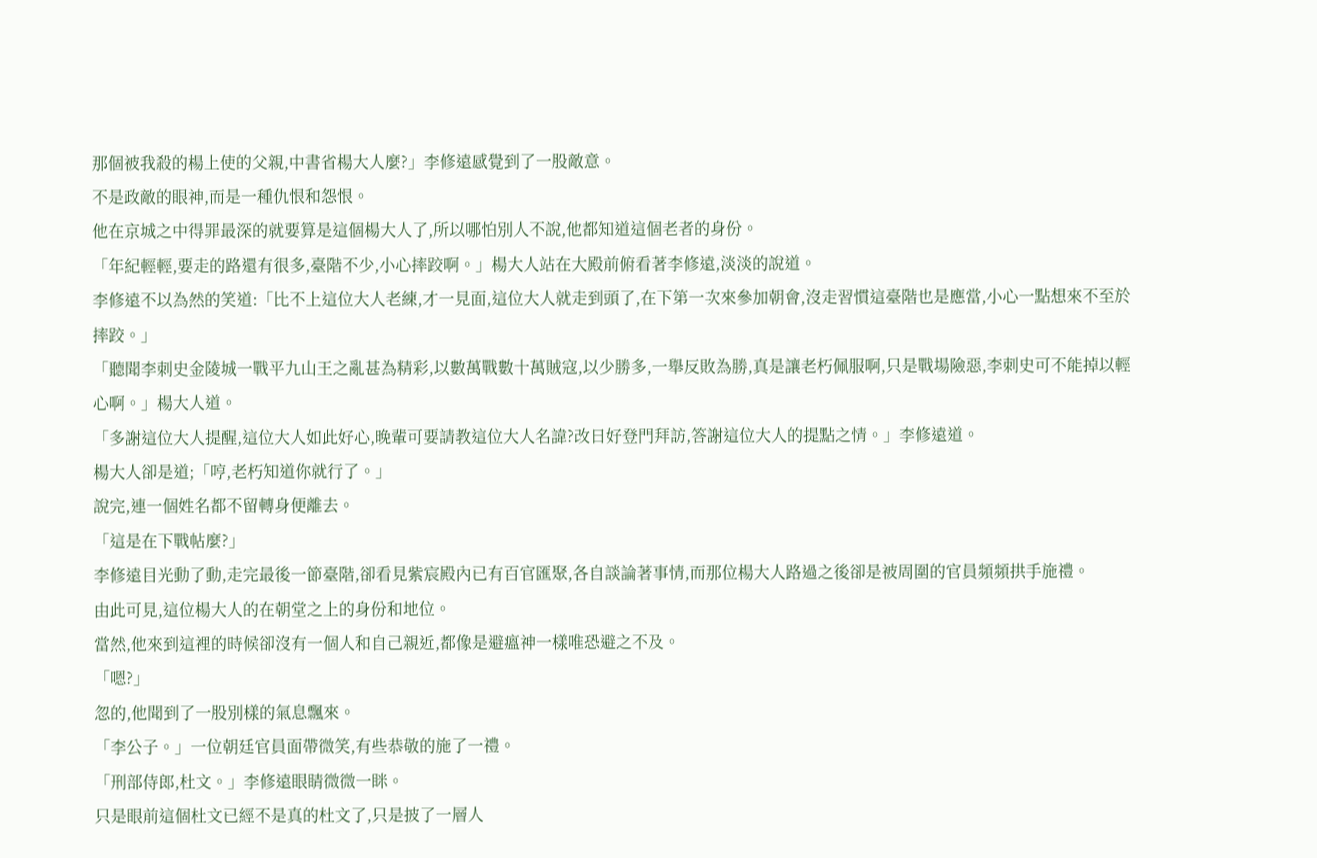那個被我殺的楊上使的父親,中書省楊大人麼?」李修遠感覺到了一股敵意。
不是政敵的眼神,而是一種仇恨和怨恨。
他在京城之中得罪最深的就要算是這個楊大人了,所以哪怕別人不說,他都知道這個老者的身份。
「年紀輕輕,要走的路還有很多,臺階不少,小心摔跤啊。」楊大人站在大殿前俯看著李修遠,淡淡的說道。
李修遠不以為然的笑道:「比不上這位大人老練,才一見面,這位大人就走到頭了,在下第一次來參加朝會,沒走習慣這臺階也是應當,小心一點想來不至於摔跤。」
「聽聞李刺史金陵城一戰平九山王之亂甚為精彩,以數萬戰數十萬賊寇,以少勝多,一舉反敗為勝,真是讓老朽佩服啊,只是戰場險惡,李刺史可不能掉以輕心啊。」楊大人道。
「多謝這位大人提醒,這位大人如此好心,晚輩可要請教這位大人名諱?改日好登門拜訪,答謝這位大人的提點之情。」李修遠道。
楊大人卻是道;「哼,老朽知道你就行了。」
說完,連一個姓名都不留轉身便離去。
「這是在下戰帖麼?」
李修遠目光動了動,走完最後一節臺階,卻看見紫宸殿內已有百官匯聚,各自談論著事情,而那位楊大人路過之後卻是被周圍的官員頻頻拱手施禮。
由此可見,這位楊大人的在朝堂之上的身份和地位。
當然,他來到這裡的時候卻沒有一個人和自己親近,都像是避瘟神一樣唯恐避之不及。
「嗯?」
忽的,他聞到了一股別樣的氣息飄來。
「李公子。」一位朝廷官員面帶微笑,有些恭敬的施了一禮。
「刑部侍郎,杜文。」李修遠眼睛微微一眯。
只是眼前這個杜文已經不是真的杜文了,只是披了一層人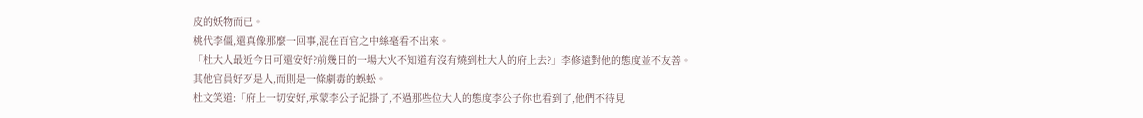皮的妖物而已。
桃代李僵,還真像那麼一回事,混在百官之中絲毫看不出來。
「杜大人最近今日可還安好?前幾日的一場大火不知道有沒有燒到杜大人的府上去?」李修遠對他的態度並不友善。
其他官員好歹是人,而則是一條劇毒的蜈蚣。
杜文笑道:「府上一切安好,承蒙李公子記掛了,不過那些位大人的態度李公子你也看到了,他們不待見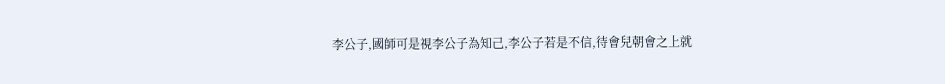李公子,國師可是視李公子為知己,李公子若是不信,待會兒朝會之上就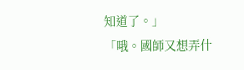知道了。」
「哦。國師又想弄什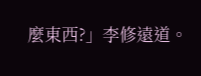麼東西?」李修遠道。